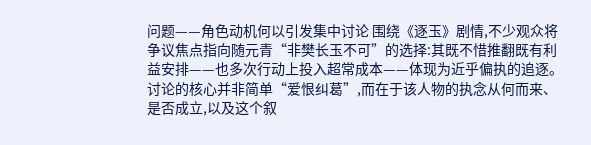问题——角色动机何以引发集中讨论 围绕《逐玉》剧情,不少观众将争议焦点指向随元青“非樊长玉不可”的选择:其既不惜推翻既有利益安排——也多次行动上投入超常成本——体现为近乎偏执的追逐。讨论的核心并非简单“爱恨纠葛”,而在于该人物的执念从何而来、是否成立,以及这个叙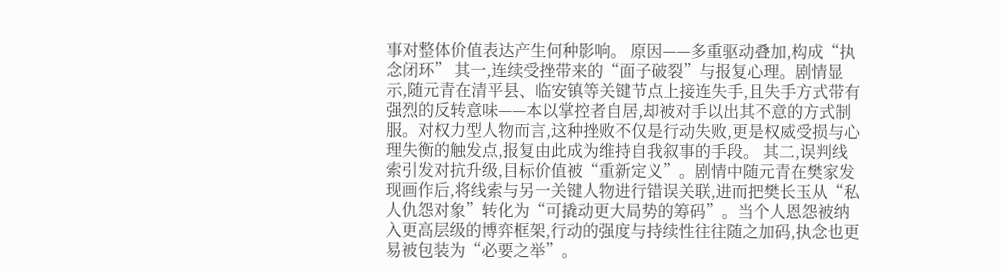事对整体价值表达产生何种影响。 原因——多重驱动叠加,构成“执念闭环” 其一,连续受挫带来的“面子破裂”与报复心理。剧情显示,随元青在清平县、临安镇等关键节点上接连失手,且失手方式带有强烈的反转意味——本以掌控者自居,却被对手以出其不意的方式制服。对权力型人物而言,这种挫败不仅是行动失败,更是权威受损与心理失衡的触发点,报复由此成为维持自我叙事的手段。 其二,误判线索引发对抗升级,目标价值被“重新定义”。剧情中随元青在樊家发现画作后,将线索与另一关键人物进行错误关联,进而把樊长玉从“私人仇怨对象”转化为“可撬动更大局势的筹码”。当个人恩怨被纳入更高层级的博弈框架,行动的强度与持续性往往随之加码,执念也更易被包装为“必要之举”。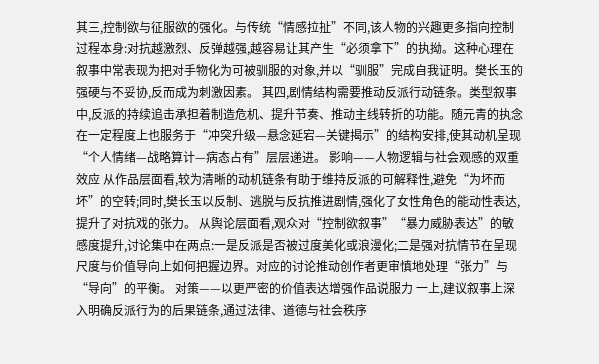其三,控制欲与征服欲的强化。与传统“情感拉扯”不同,该人物的兴趣更多指向控制过程本身:对抗越激烈、反弹越强,越容易让其产生“必须拿下”的执拗。这种心理在叙事中常表现为把对手物化为可被驯服的对象,并以“驯服”完成自我证明。樊长玉的强硬与不妥协,反而成为刺激因素。 其四,剧情结构需要推动反派行动链条。类型叙事中,反派的持续追击承担着制造危机、提升节奏、推动主线转折的功能。随元青的执念在一定程度上也服务于“冲突升级—悬念延宕—关键揭示”的结构安排,使其动机呈现“个人情绪—战略算计—病态占有”层层递进。 影响——人物逻辑与社会观感的双重效应 从作品层面看,较为清晰的动机链条有助于维持反派的可解释性,避免“为坏而坏”的空转;同时,樊长玉以反制、逃脱与反抗推进剧情,强化了女性角色的能动性表达,提升了对抗戏的张力。 从舆论层面看,观众对“控制欲叙事”“暴力威胁表达”的敏感度提升,讨论集中在两点:一是反派是否被过度美化或浪漫化;二是强对抗情节在呈现尺度与价值导向上如何把握边界。对应的讨论推动创作者更审慎地处理“张力”与“导向”的平衡。 对策——以更严密的价值表达增强作品说服力 一上,建议叙事上深入明确反派行为的后果链条,通过法律、道德与社会秩序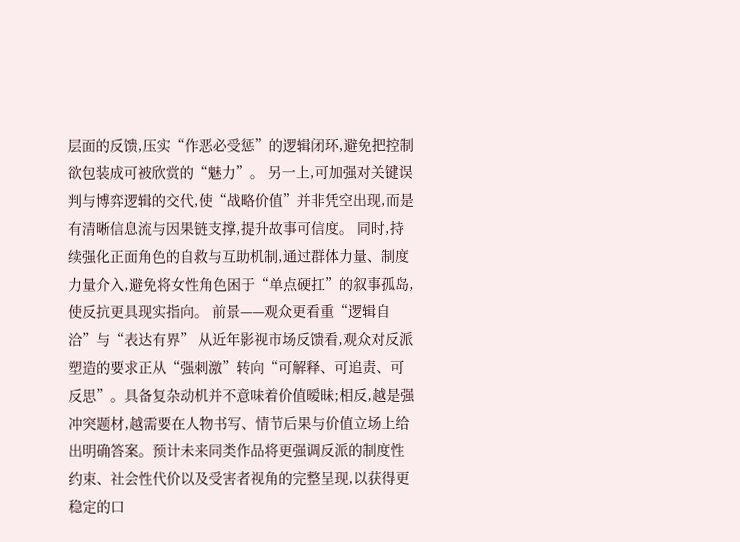层面的反馈,压实“作恶必受惩”的逻辑闭环,避免把控制欲包装成可被欣赏的“魅力”。 另一上,可加强对关键误判与博弈逻辑的交代,使“战略价值”并非凭空出现,而是有清晰信息流与因果链支撑,提升故事可信度。 同时,持续强化正面角色的自救与互助机制,通过群体力量、制度力量介入,避免将女性角色困于“单点硬扛”的叙事孤岛,使反抗更具现实指向。 前景——观众更看重“逻辑自洽”与“表达有界” 从近年影视市场反馈看,观众对反派塑造的要求正从“强刺激”转向“可解释、可追责、可反思”。具备复杂动机并不意味着价值暧昧;相反,越是强冲突题材,越需要在人物书写、情节后果与价值立场上给出明确答案。预计未来同类作品将更强调反派的制度性约束、社会性代价以及受害者视角的完整呈现,以获得更稳定的口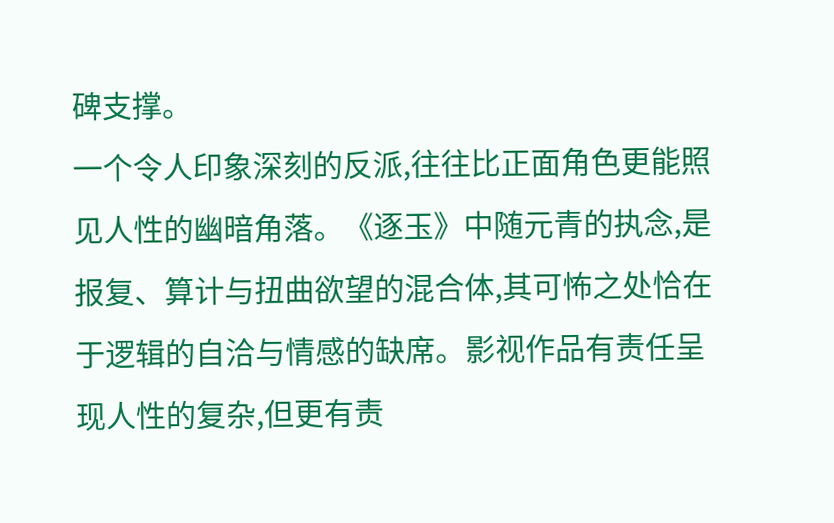碑支撑。
一个令人印象深刻的反派,往往比正面角色更能照见人性的幽暗角落。《逐玉》中随元青的执念,是报复、算计与扭曲欲望的混合体,其可怖之处恰在于逻辑的自洽与情感的缺席。影视作品有责任呈现人性的复杂,但更有责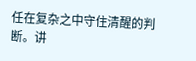任在复杂之中守住清醒的判断。讲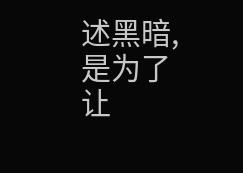述黑暗,是为了让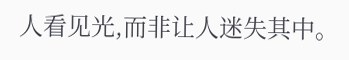人看见光,而非让人迷失其中。